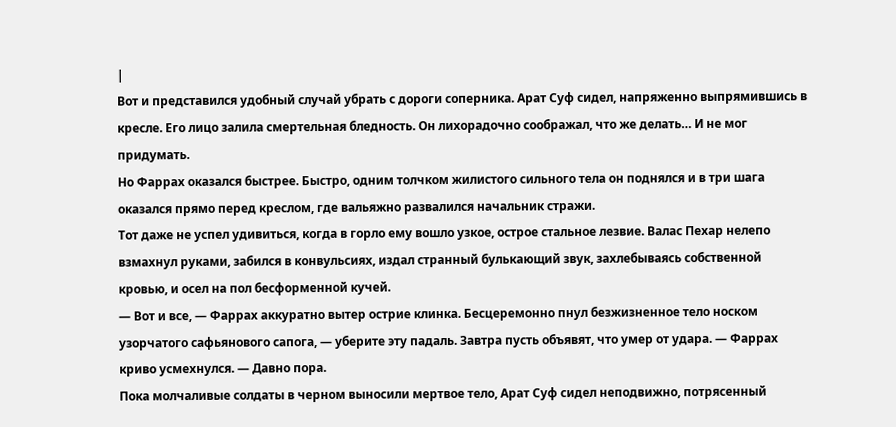|
Вот и представился удобный случай убрать с дороги соперника. Арат Суф сидел, напряженно выпрямившись в кресле. Его лицо залила смертельная бледность. Он лихорадочно соображал, что же делать… И не мог придумать.
Но Фаррах оказался быстрее. Быстро, одним толчком жилистого сильного тела он поднялся и в три шага оказался прямо перед креслом, где вальяжно развалился начальник стражи.
Тот даже не успел удивиться, когда в горло ему вошло узкое, острое стальное лезвие. Валас Пехар нелепо взмахнул руками, забился в конвульсиях, издал странный булькающий звук, захлебываясь собственной кровью, и осел на пол бесформенной кучей.
— Вот и все, — Фаррах аккуратно вытер острие клинка. Бесцеремонно пнул безжизненное тело носком узорчатого сафьянового сапога, — уберите эту падаль. Завтра пусть объявят, что умер от удара. — Фаррах криво усмехнулся. — Давно пора.
Пока молчаливые солдаты в черном выносили мертвое тело, Арат Суф сидел неподвижно, потрясенный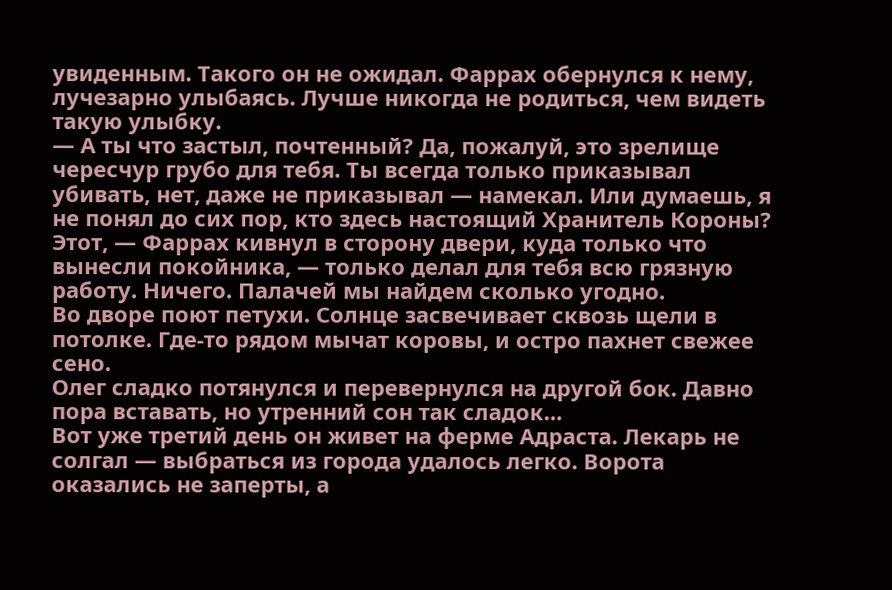увиденным. Такого он не ожидал. Фаррах обернулся к нему, лучезарно улыбаясь. Лучше никогда не родиться, чем видеть такую улыбку.
— А ты что застыл, почтенный? Да, пожалуй, это зрелище чересчур грубо для тебя. Ты всегда только приказывал убивать, нет, даже не приказывал — намекал. Или думаешь, я не понял до сих пор, кто здесь настоящий Хранитель Короны? Этот, — Фаррах кивнул в сторону двери, куда только что вынесли покойника, — только делал для тебя всю грязную работу. Ничего. Палачей мы найдем сколько угодно.
Во дворе поют петухи. Солнце засвечивает сквозь щели в потолке. Где-то рядом мычат коровы, и остро пахнет свежее сено.
Олег сладко потянулся и перевернулся на другой бок. Давно пора вставать, но утренний сон так сладок…
Вот уже третий день он живет на ферме Адраста. Лекарь не солгал — выбраться из города удалось легко. Ворота оказались не заперты, а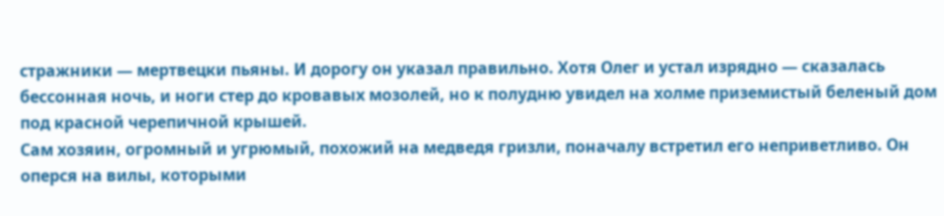стражники — мертвецки пьяны. И дорогу он указал правильно. Хотя Олег и устал изрядно — сказалась бессонная ночь, и ноги стер до кровавых мозолей, но к полудню увидел на холме приземистый беленый дом под красной черепичной крышей.
Сам хозяин, огромный и угрюмый, похожий на медведя гризли, поначалу встретил его неприветливо. Он оперся на вилы, которыми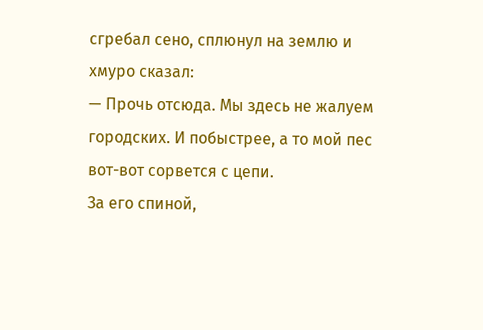сгребал сено, сплюнул на землю и хмуро сказал:
— Прочь отсюда. Мы здесь не жалуем городских. И побыстрее, а то мой пес вот-вот сорвется с цепи.
За его спиной,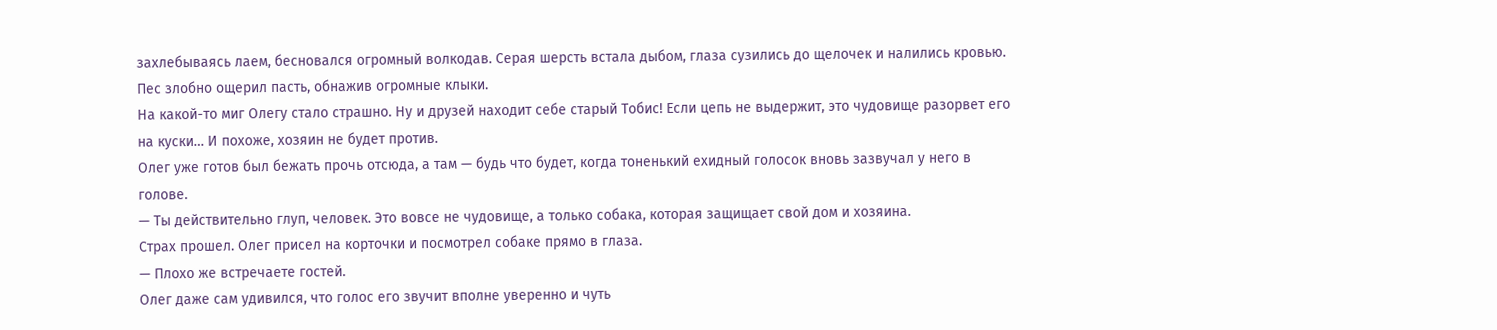захлебываясь лаем, бесновался огромный волкодав. Серая шерсть встала дыбом, глаза сузились до щелочек и налились кровью. Пес злобно ощерил пасть, обнажив огромные клыки.
На какой-то миг Олегу стало страшно. Ну и друзей находит себе старый Тобис! Если цепь не выдержит, это чудовище разорвет его на куски… И похоже, хозяин не будет против.
Олег уже готов был бежать прочь отсюда, а там — будь что будет, когда тоненький ехидный голосок вновь зазвучал у него в голове.
— Ты действительно глуп, человек. Это вовсе не чудовище, а только собака, которая защищает свой дом и хозяина.
Страх прошел. Олег присел на корточки и посмотрел собаке прямо в глаза.
— Плохо же встречаете гостей.
Олег даже сам удивился, что голос его звучит вполне уверенно и чуть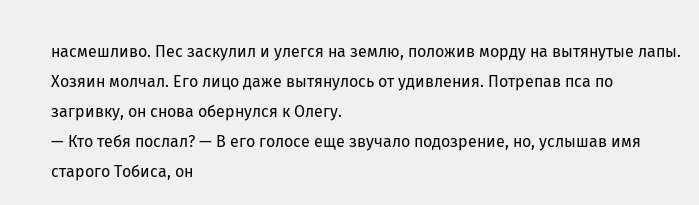насмешливо. Пес заскулил и улегся на землю, положив морду на вытянутые лапы.
Хозяин молчал. Его лицо даже вытянулось от удивления. Потрепав пса по загривку, он снова обернулся к Олегу.
— Кто тебя послал? — В его голосе еще звучало подозрение, но, услышав имя старого Тобиса, он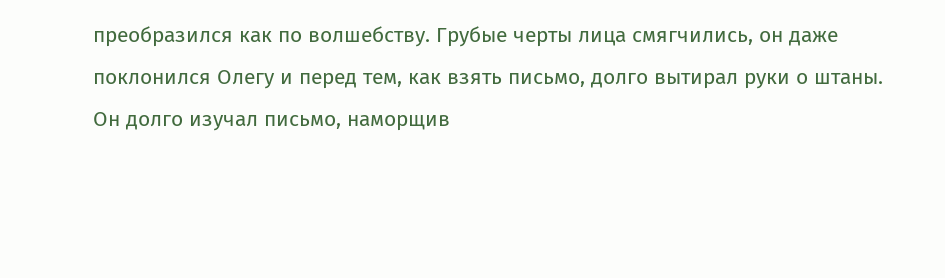преобразился как по волшебству. Грубые черты лица смягчились, он даже поклонился Олегу и перед тем, как взять письмо, долго вытирал руки о штаны.
Он долго изучал письмо, наморщив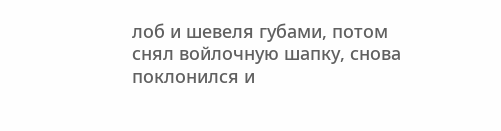лоб и шевеля губами, потом снял войлочную шапку, снова поклонился и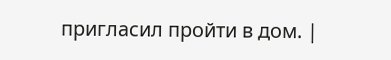пригласил пройти в дом. |